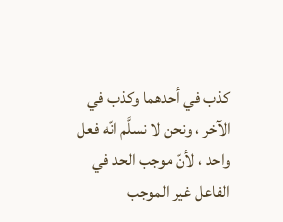كذب في أحدهما وكذب في الآخر ، ونحن لا نسلَّم انّه فعل واحد ، لأنّ موجب الحد في الفاعل غير الموجب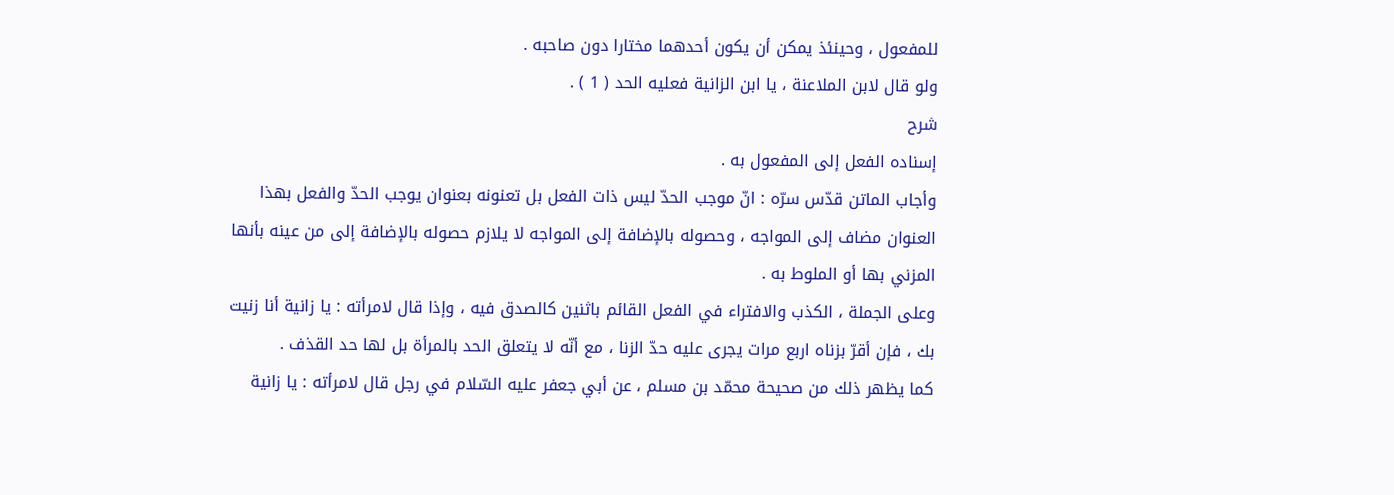للمفعول ، وحينئذ يمكن أن يكون أحدهما مختارا دون صاحبه .
ولو قال لابن الملاعنة ، يا ابن الزانية فعليه الحد ( 1 ) .
شرح
إسناده الفعل إلى المفعول به .
وأجاب الماتن قدّس سرّه : انّ موجب الحدّ ليس ذات الفعل بل تعنونه بعنوان يوجب الحدّ والفعل بهذا العنوان مضاف إلى المواجه ، وحصوله بالإضافة إلى المواجه لا يلازم حصوله بالإضافة إلى من عينه بأنها المزني بها أو الملوط به .
وعلى الجملة ، الكذب والافتراء في الفعل القائم باثنين كالصدق فيه ، وإذا قال لامرأته : يا زانية أنا زنيت بك ، فإن أقرّ بزناه اربع مرات يجرى عليه حدّ الزنا ، مع أنّه لا يتعلق الحد بالمرأة بل لها حد القذف .
كما يظهر ذلك من صحيحة محمّد بن مسلم ، عن أبي جعفر عليه السّلام في رجل قال لامرأته : يا زانية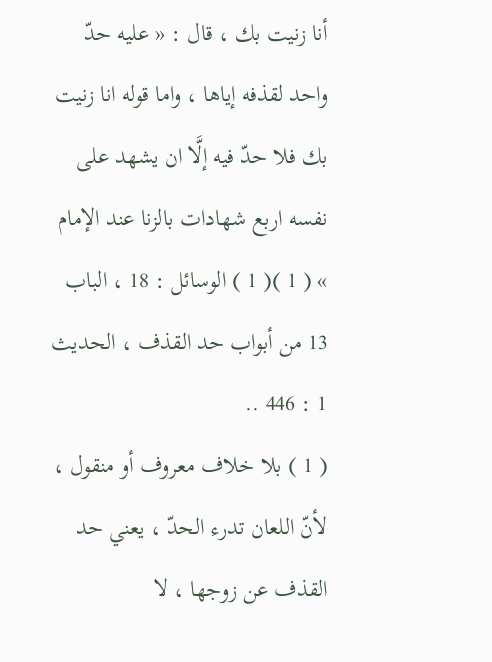أنا زنيت بك ، قال : « عليه حدّ واحد لقذفه إياها ، واما قوله انا زنيت بك فلا حدّ فيه إلَّا ان يشهد على نفسه اربع شهادات بالزنا عند الإمام » ( 1 )( 1 ) الوسائل : 18 ، الباب 13 من أبواب حد القذف ، الحديث 1 : 446 ..
( 1 ) بلا خلاف معروف أو منقول ، لأنّ اللعان تدرء الحدّ ، يعني حد القذف عن زوجها ، لا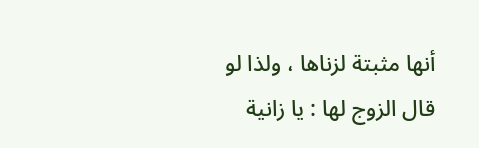أنها مثبتة لزناها ، ولذا لو قال الزوج لها : يا زانية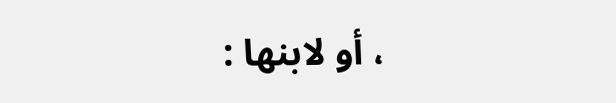، أو لابنها :